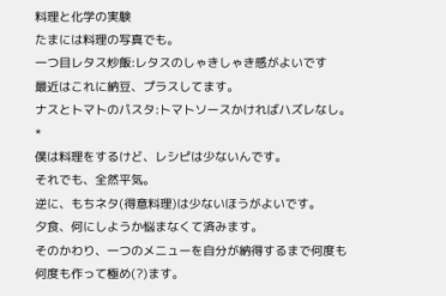料理と化学の実験
たまには料理の写真でも。
一つ目レタス炒飯:レタスのしゃきしゃき感がよいです
最近はこれに納豆、プラスしてます。
ナスとトマトのパスタ:トマトソースかければハズレなし。
*
僕は料理をするけど、レシピは少ないんです。
それでも、全然平気。
逆に、もちネタ(得意料理)は少ないほうがよいです。
夕食、何にしようか悩まなくて済みます。
そのかわり、一つのメニューを自分が納得するまで何度も
何度も作って極め(?)ます。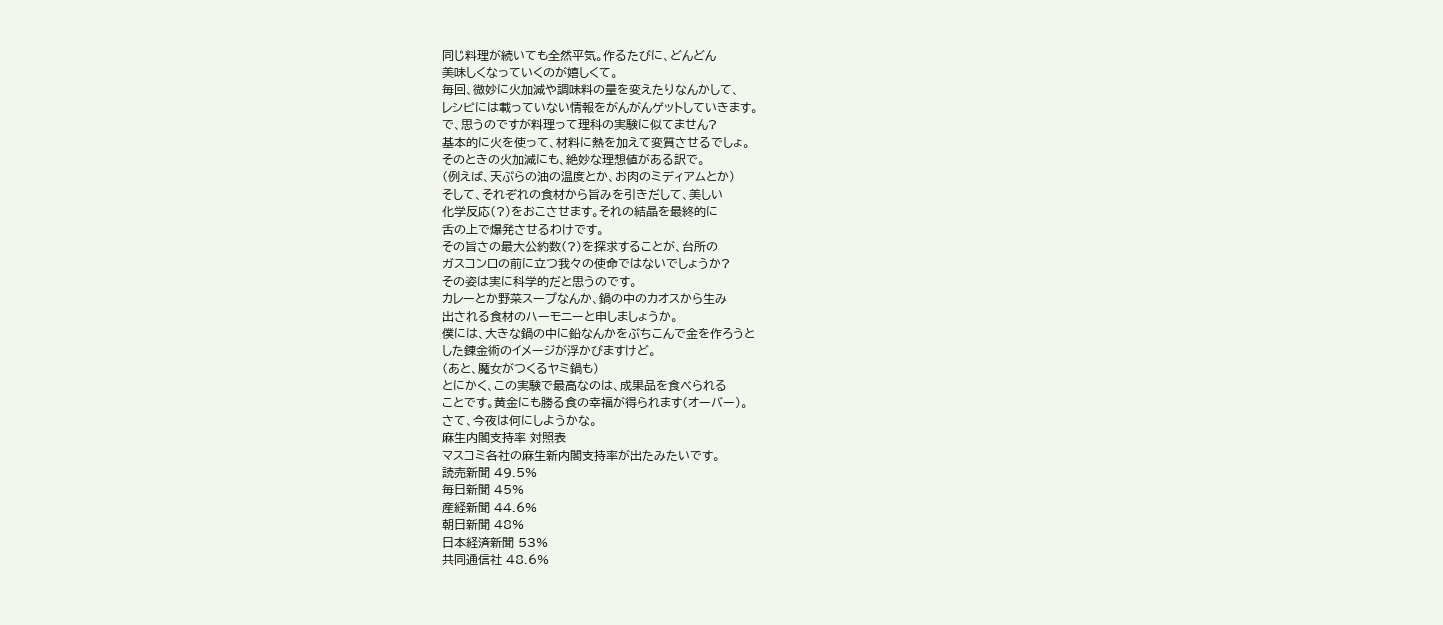同じ料理が続いても全然平気。作るたびに、どんどん
美味しくなっていくのが嬉しくて。
毎回、微妙に火加減や調味料の量を変えたりなんかして、
レシピには載っていない情報をがんがんゲットしていきます。
で、思うのですが料理って理科の実験に似てません?
基本的に火を使って、材料に熱を加えて変質させるでしょ。
そのときの火加減にも、絶妙な理想値がある訳で。
(例えば、天ぷらの油の温度とか、お肉のミディアムとか)
そして、それぞれの食材から旨みを引きだして、美しい
化学反応(?)をおこさせます。それの結晶を最終的に
舌の上で爆発させるわけです。
その旨さの最大公約数(?)を探求することが、台所の
ガスコンロの前に立つ我々の使命ではないでしょうか?
その姿は実に科学的だと思うのです。
カレーとか野菜スープなんか、鍋の中のカオスから生み
出される食材のハーモニーと申しましょうか。
僕には、大きな鍋の中に鉛なんかをぶちこんで金を作ろうと
した錬金術のイメージが浮かびますけど。
(あと、魔女がつくるヤミ鍋も)
とにかく、この実験で最高なのは、成果品を食べられる
ことです。黄金にも勝る食の幸福が得られます(オーバー)。
さて、今夜は何にしようかな。
麻生内閣支持率 対照表
マスコミ各社の麻生新内閣支持率が出たみたいです。
読売新聞 49.5%
毎日新聞 45%
産経新聞 44.6%
朝日新聞 48%
日本経済新聞 53%
共同通信社 48.6%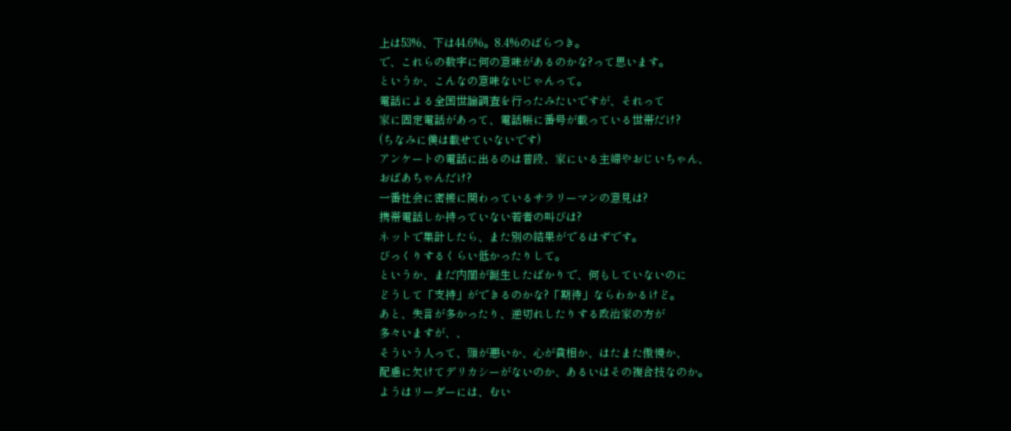上は53%、下は44.6%。8.4%のばらつき。
で、これらの数字に何の意味があるのかな?って思います。
というか、こんなの意味ないじゃんって。
電話による全国世論調査を行ったみたいですが、それって
家に固定電話があって、電話帳に番号が載っている世帯だけ?
(ちなみに僕は載せていないです)
アンケートの電話に出るのは普段、家にいる主婦やおじいちゃん、
おばあちゃんだけ?
一番社会に密接に関わっているサラリーマンの意見は?
携帯電話しか持っていない若者の叫びは?
ネットで集計したら、また別の結果がでるはずです。
びっくりするくらい低かったりして。
というか、まだ内閣が誕生したばかりで、何もしていないのに
どうして「支持」ができるのかな?「期待」ならわかるけど。
あと、失言が多かったり、逆切れしたりする政治家の方が
多々いますが、、
そういう人って、頭が悪いか、心が貧相か、はたまた傲慢か、
配慮に欠けてデリカシーがないのか、あるいはその複合技なのか。
ようはリーダーには、むい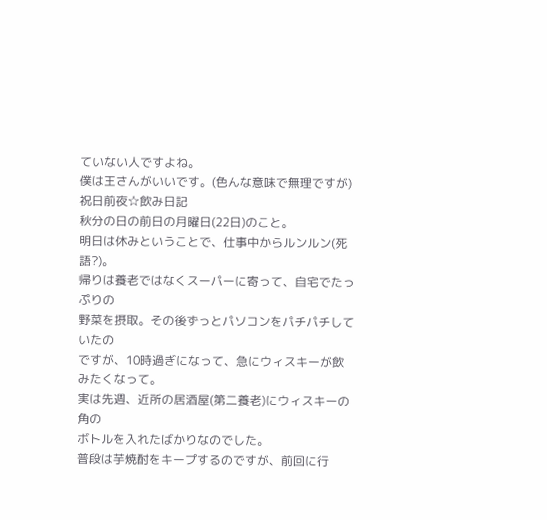ていない人ですよね。
僕は王さんがいいです。(色んな意味で無理ですが)
祝日前夜☆飲み日記
秋分の日の前日の月曜日(22日)のこと。
明日は休みということで、仕事中からルンルン(死語?)。
帰りは養老ではなくスーパーに寄って、自宅でたっぷりの
野菜を摂取。その後ずっとパソコンをパチパチしていたの
ですが、10時過ぎになって、急にウィスキーが飲みたくなって。
実は先週、近所の居酒屋(第二養老)にウィスキーの角の
ボトルを入れたばかりなのでした。
普段は芋焼酎をキープするのですが、前回に行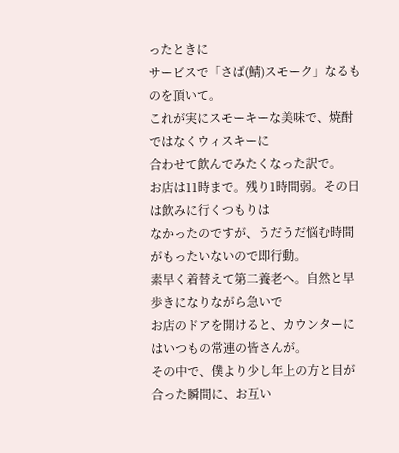ったときに
サービスで「さば(鯖)スモーク」なるものを頂いて。
これが実にスモーキーな美味で、焼酎ではなくウィスキーに
合わせて飲んでみたくなった訳で。
お店は11時まで。残り1時間弱。その日は飲みに行くつもりは
なかったのですが、うだうだ悩む時間がもったいないので即行動。
素早く着替えて第二養老へ。自然と早歩きになりながら急いで
お店のドアを開けると、カウンターにはいつもの常連の皆さんが。
その中で、僕より少し年上の方と目が合った瞬間に、お互い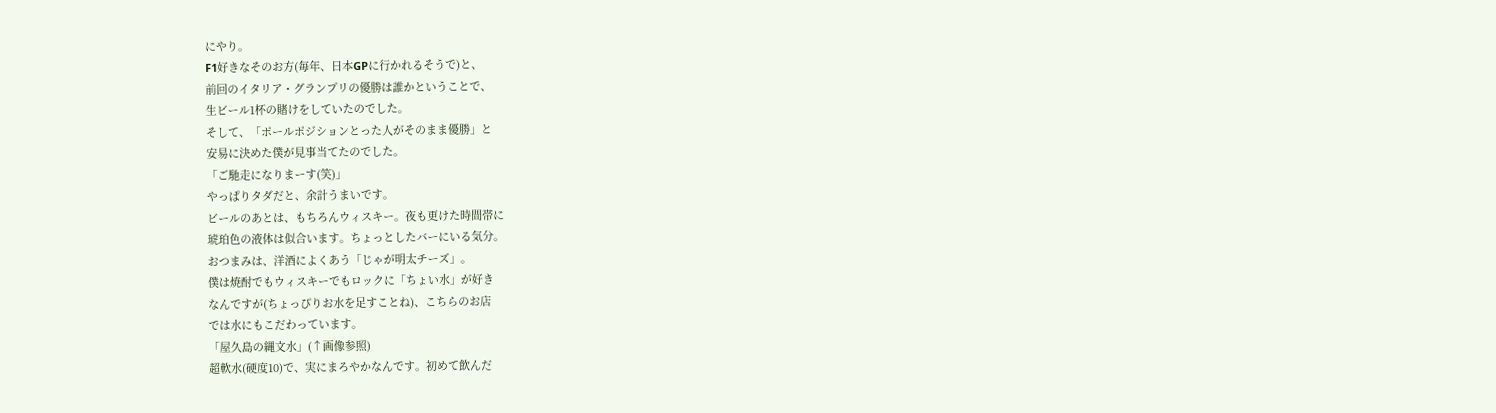にやり。
F1好きなそのお方(毎年、日本GPに行かれるそうで)と、
前回のイタリア・グランプリの優勝は誰かということで、
生ビール1杯の賭けをしていたのでした。
そして、「ポールポジションとった人がそのまま優勝」と
安易に決めた僕が見事当てたのでした。
「ご馳走になりまーす(笑)」
やっぱりタダだと、余計うまいです。
ビールのあとは、もちろんウィスキー。夜も更けた時間帯に
琥珀色の液体は似合います。ちょっとしたバーにいる気分。
おつまみは、洋酒によくあう「じゃが明太チーズ」。
僕は焼酎でもウィスキーでもロックに「ちょい水」が好き
なんですが(ちょっぴりお水を足すことね)、こちらのお店
では水にもこだわっています。
「屋久島の縄文水」(↑画像参照)
超軟水(硬度10)で、実にまろやかなんです。初めて飲んだ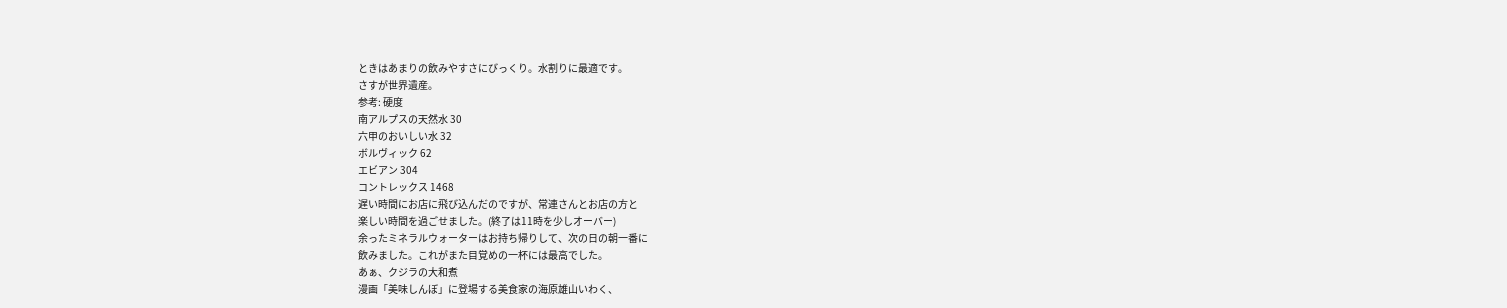ときはあまりの飲みやすさにびっくり。水割りに最適です。
さすが世界遺産。
参考: 硬度
南アルプスの天然水 30
六甲のおいしい水 32
ボルヴィック 62
エビアン 304
コントレックス 1468
遅い時間にお店に飛び込んだのですが、常連さんとお店の方と
楽しい時間を過ごせました。(終了は11時を少しオーバー)
余ったミネラルウォーターはお持ち帰りして、次の日の朝一番に
飲みました。これがまた目覚めの一杯には最高でした。
あぁ、クジラの大和煮
漫画「美味しんぼ」に登場する美食家の海原雄山いわく、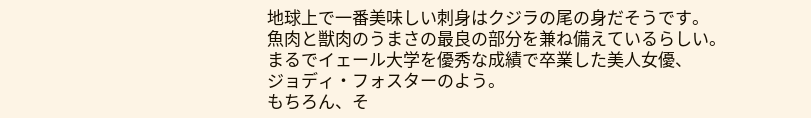地球上で一番美味しい刺身はクジラの尾の身だそうです。
魚肉と獣肉のうまさの最良の部分を兼ね備えているらしい。
まるでイェール大学を優秀な成績で卒業した美人女優、
ジョディ・フォスターのよう。
もちろん、そ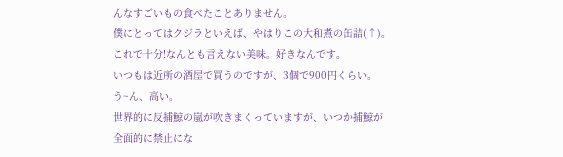んなすごいもの食べたことありません。
僕にとってはクジラといえば、やはりこの大和煮の缶詰(↑)。
これで十分!なんとも言えない美味。好きなんです。
いつもは近所の酒屋で買うのですが、3個で900円くらい。
う~ん、高い。
世界的に反捕鯨の嵐が吹きまくっていますが、いつか捕鯨が
全面的に禁止にな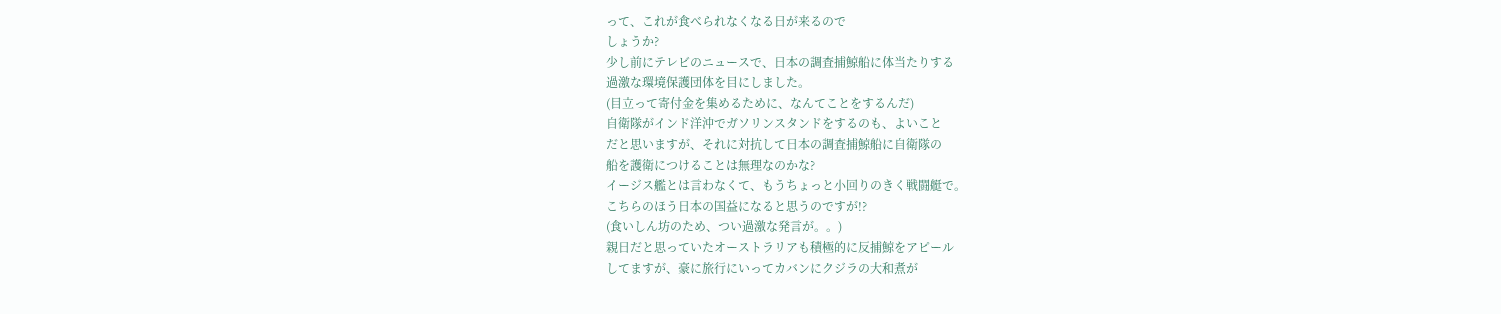って、これが食べられなくなる日が来るので
しょうか?
少し前にテレビのニュースで、日本の調査捕鯨船に体当たりする
過激な環境保護団体を目にしました。
(目立って寄付金を集めるために、なんてことをするんだ)
自衛隊がインド洋沖でガソリンスタンドをするのも、よいこと
だと思いますが、それに対抗して日本の調査捕鯨船に自衛隊の
船を護衛につけることは無理なのかな?
イージス艦とは言わなくて、もうちょっと小回りのきく戦闘艇で。
こちらのほう日本の国益になると思うのですが!?
(食いしん坊のため、つい過激な発言が。。)
親日だと思っていたオーストラリアも積極的に反捕鯨をアピール
してますが、豪に旅行にいってカバンにクジラの大和煮が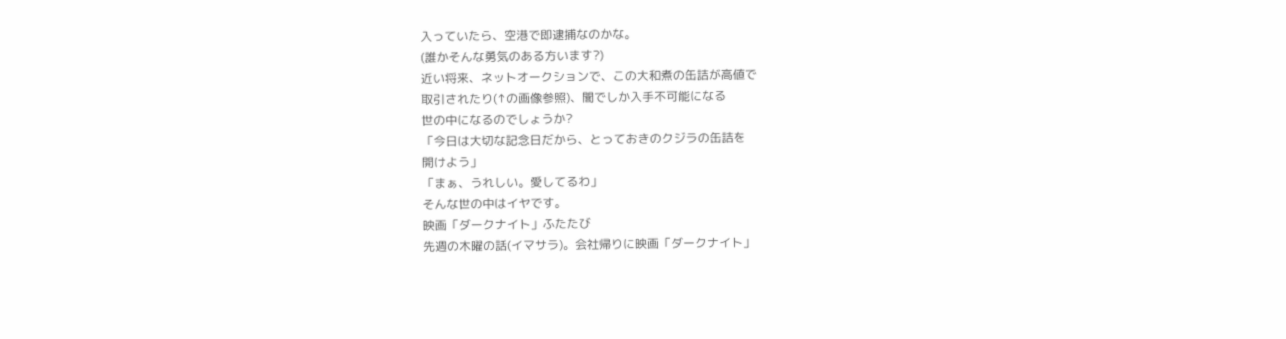入っていたら、空港で即逮捕なのかな。
(誰かそんな勇気のある方います?)
近い将来、ネットオークションで、この大和煮の缶詰が高値で
取引されたり(↑の画像参照)、闇でしか入手不可能になる
世の中になるのでしょうか?
「今日は大切な記念日だから、とっておきのクジラの缶詰を
開けよう」
「まぁ、うれしい。愛してるわ」
そんな世の中はイヤです。
映画「ダークナイト」ふたたび
先週の木曜の話(イマサラ)。会社帰りに映画「ダークナイト」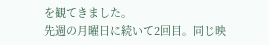を観てきました。
先週の月曜日に続いて2回目。同じ映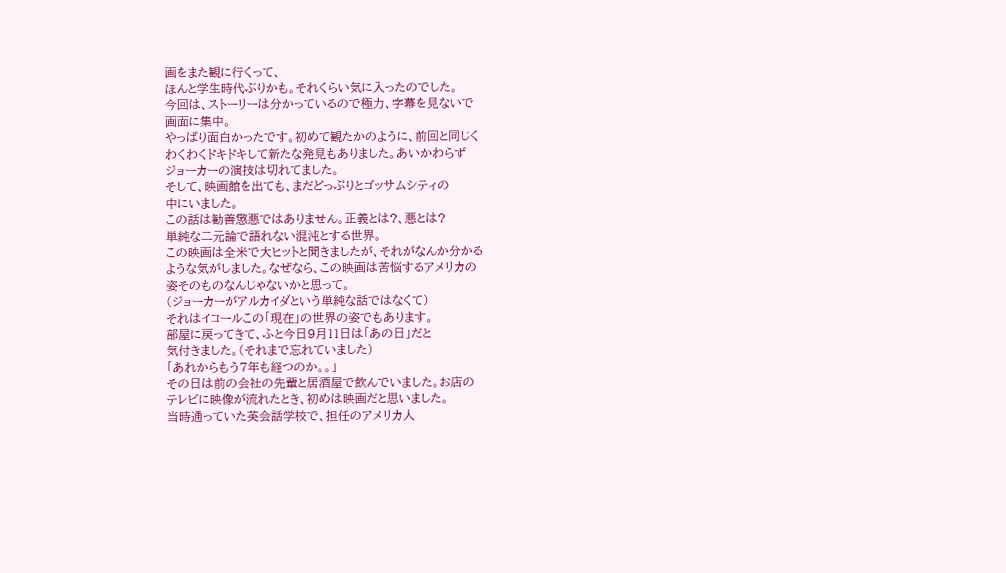画をまた観に行くって、
ほんと学生時代ぶりかも。それくらい気に入ったのでした。
今回は、ストーリーは分かっているので極力、字幕を見ないで
画面に集中。
やっぱり面白かったです。初めて観たかのように、前回と同じく
わくわくドキドキして新たな発見もありました。あいかわらず
ジョーカーの演技は切れてました。
そして、映画館を出ても、まだどっぷりとゴッサムシティの
中にいました。
この話は勧善懲悪ではありません。正義とは?、悪とは?
単純な二元論で語れない混沌とする世界。
この映画は全米で大ヒットと聞きましたが、それがなんか分かる
ような気がしました。なぜなら、この映画は苦悩するアメリカの
姿そのものなんじゃないかと思って。
(ジョーカーがアルカイダという単純な話ではなくて)
それはイコールこの「現在」の世界の姿でもあります。
部屋に戻ってきて、ふと今日9月11日は「あの日」だと
気付きました。(それまで忘れていました)
「あれからもう7年も経つのか。。」
その日は前の会社の先輩と居酒屋で飲んでいました。お店の
テレビに映像が流れたとき、初めは映画だと思いました。
当時通っていた英会話学校で、担任のアメリカ人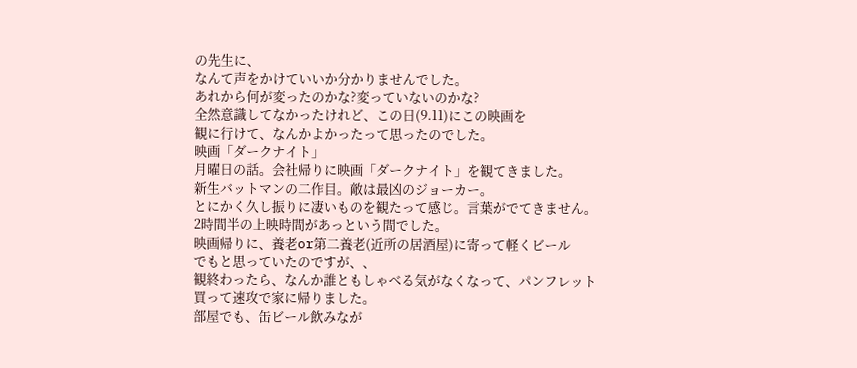の先生に、
なんて声をかけていいか分かりませんでした。
あれから何が変ったのかな?変っていないのかな?
全然意識してなかったけれど、この日(9.11)にこの映画を
観に行けて、なんかよかったって思ったのでした。
映画「ダークナイト」
月曜日の話。会社帰りに映画「ダークナイト」を観てきました。
新生バットマンの二作目。敵は最凶のジョーカー。
とにかく久し振りに凄いものを観たって感じ。言葉がでてきません。
2時間半の上映時間があっという間でした。
映画帰りに、養老or第二養老(近所の居酒屋)に寄って軽くビール
でもと思っていたのですが、、
観終わったら、なんか誰ともしゃべる気がなくなって、パンフレット
買って速攻で家に帰りました。
部屋でも、缶ビール飲みなが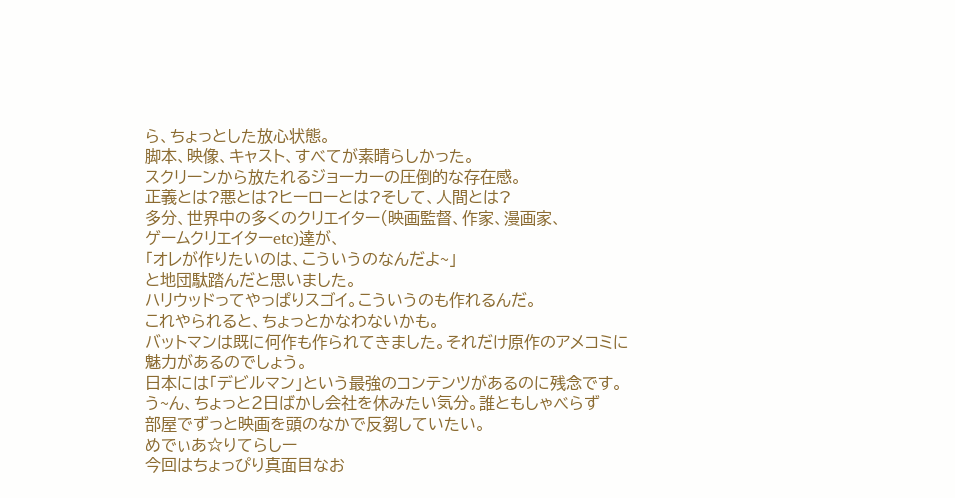ら、ちょっとした放心状態。
脚本、映像、キャスト、すべてが素晴らしかった。
スクリーンから放たれるジョーカーの圧倒的な存在感。
正義とは?悪とは?ヒーローとは?そして、人間とは?
多分、世界中の多くのクリエイター(映画監督、作家、漫画家、
ゲームクリエイターetc)達が、
「オレが作りたいのは、こういうのなんだよ~」
と地団駄踏んだと思いました。
ハリウッドってやっぱりスゴイ。こういうのも作れるんだ。
これやられると、ちょっとかなわないかも。
バットマンは既に何作も作られてきました。それだけ原作のアメコミに
魅力があるのでしょう。
日本には「デビルマン」という最強のコンテンツがあるのに残念です。
う~ん、ちょっと2日ばかし会社を休みたい気分。誰ともしゃべらず
部屋でずっと映画を頭のなかで反芻していたい。
めでぃあ☆りてらしー
今回はちょっぴり真面目なお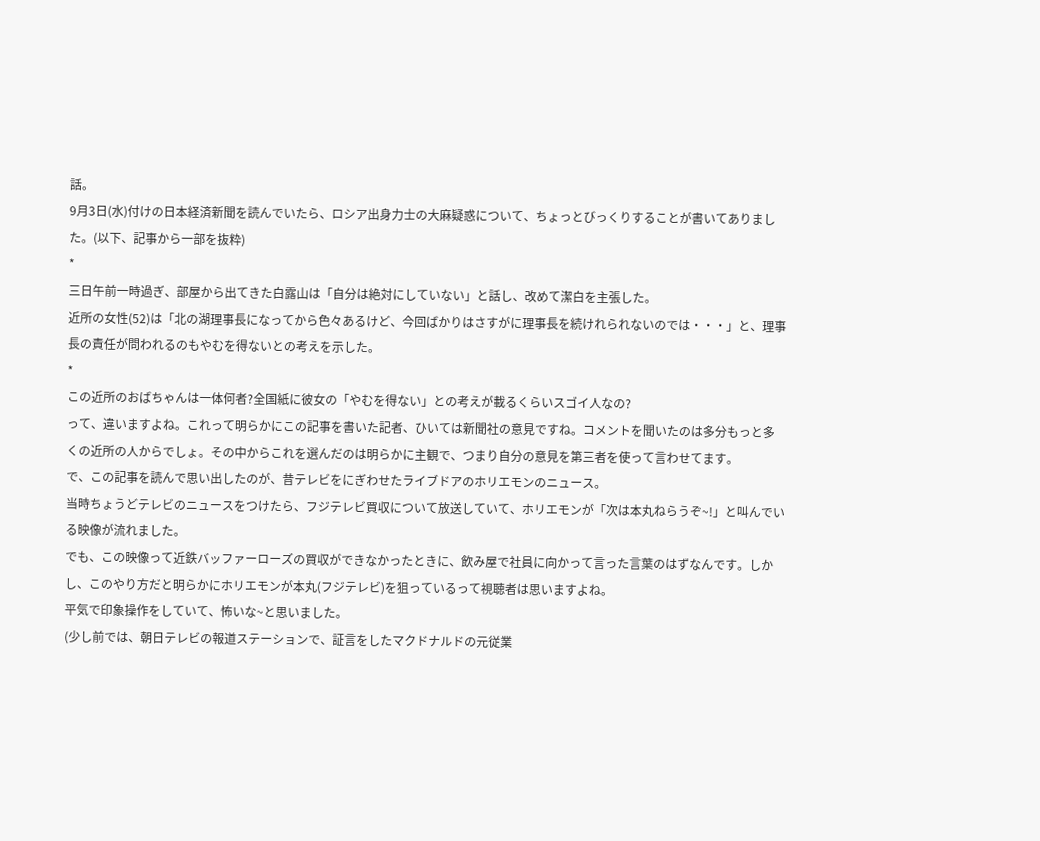話。
9月3日(水)付けの日本経済新聞を読んでいたら、ロシア出身力士の大麻疑惑について、ちょっとびっくりすることが書いてありました。(以下、記事から一部を抜粋)
*
三日午前一時過ぎ、部屋から出てきた白露山は「自分は絶対にしていない」と話し、改めて潔白を主張した。
近所の女性(52)は「北の湖理事長になってから色々あるけど、今回ばかりはさすがに理事長を続けれられないのでは・・・」と、理事長の責任が問われるのもやむを得ないとの考えを示した。
*
この近所のおばちゃんは一体何者?全国紙に彼女の「やむを得ない」との考えが載るくらいスゴイ人なの?
って、違いますよね。これって明らかにこの記事を書いた記者、ひいては新聞社の意見ですね。コメントを聞いたのは多分もっと多くの近所の人からでしょ。その中からこれを選んだのは明らかに主観で、つまり自分の意見を第三者を使って言わせてます。
で、この記事を読んで思い出したのが、昔テレビをにぎわせたライブドアのホリエモンのニュース。
当時ちょうどテレビのニュースをつけたら、フジテレビ買収について放送していて、ホリエモンが「次は本丸ねらうぞ~!」と叫んでいる映像が流れました。
でも、この映像って近鉄バッファーローズの買収ができなかったときに、飲み屋で社員に向かって言った言葉のはずなんです。しかし、このやり方だと明らかにホリエモンが本丸(フジテレビ)を狙っているって視聴者は思いますよね。
平気で印象操作をしていて、怖いな~と思いました。
(少し前では、朝日テレビの報道ステーションで、証言をしたマクドナルドの元従業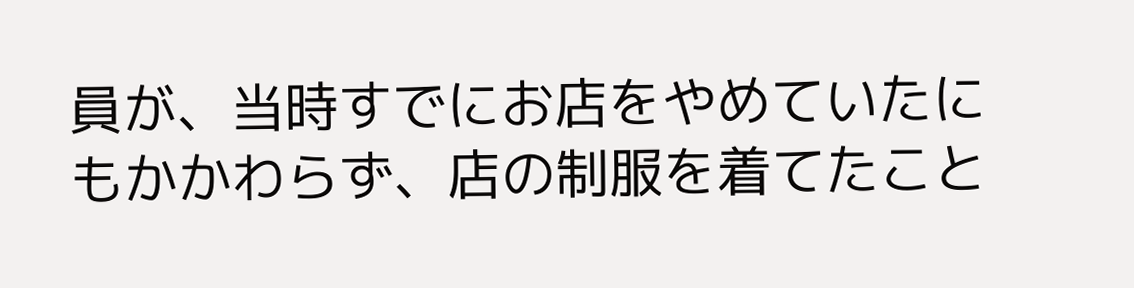員が、当時すでにお店をやめていたにもかかわらず、店の制服を着てたこと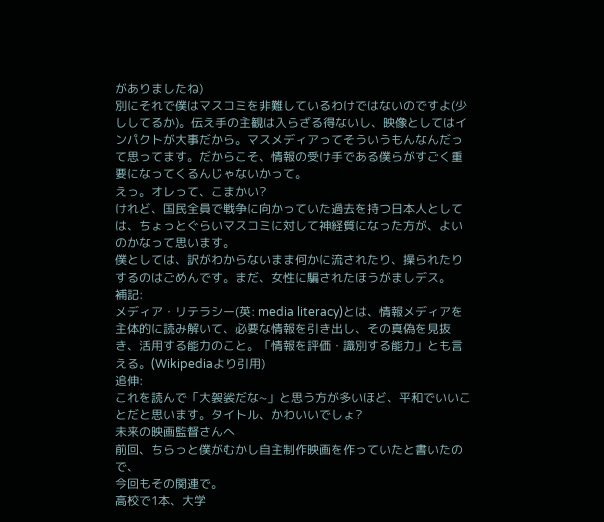がありましたね)
別にそれで僕はマスコミを非難しているわけではないのですよ(少ししてるか)。伝え手の主観は入らざる得ないし、映像としてはインパクトが大事だから。マスメディアってそういうもんなんだって思ってます。だからこそ、情報の受け手である僕らがすごく重要になってくるんじゃないかって。
えっ。オレって、こまかい?
けれど、国民全員で戦争に向かっていた過去を持つ日本人としては、ちょっとぐらいマスコミに対して神経質になった方が、よいのかなって思います。
僕としては、訳がわからないまま何かに流されたり、操られたりするのはごめんです。まだ、女性に騙されたほうがましデス。
補記:
メディア・リテラシー(英: media literacy)とは、情報メディアを主体的に読み解いて、必要な情報を引き出し、その真偽を見抜き、活用する能力のこと。「情報を評価・識別する能力」とも言える。(Wikipediaより引用)
追伸:
これを読んで「大袈裟だな~」と思う方が多いほど、平和でいいことだと思います。タイトル、かわいいでしょ?
未来の映画監督さんへ
前回、ちらっと僕がむかし自主制作映画を作っていたと書いたので、
今回もその関連で。
高校で1本、大学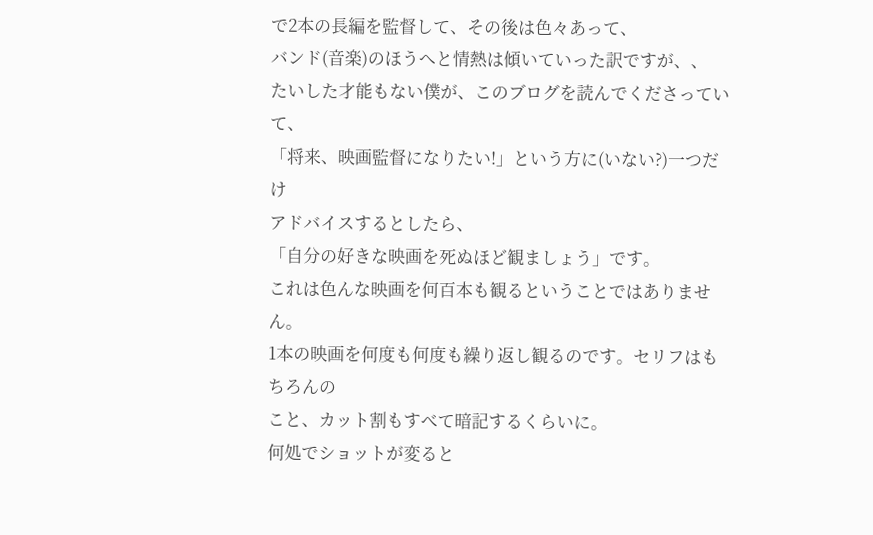で2本の長編を監督して、その後は色々あって、
バンド(音楽)のほうへと情熱は傾いていった訳ですが、、
たいした才能もない僕が、このブログを読んでくださっていて、
「将来、映画監督になりたい!」という方に(いない?)一つだけ
アドバイスするとしたら、
「自分の好きな映画を死ぬほど観ましょう」です。
これは色んな映画を何百本も観るということではありません。
1本の映画を何度も何度も繰り返し観るのです。セリフはもちろんの
こと、カット割もすべて暗記するくらいに。
何処でショットが変ると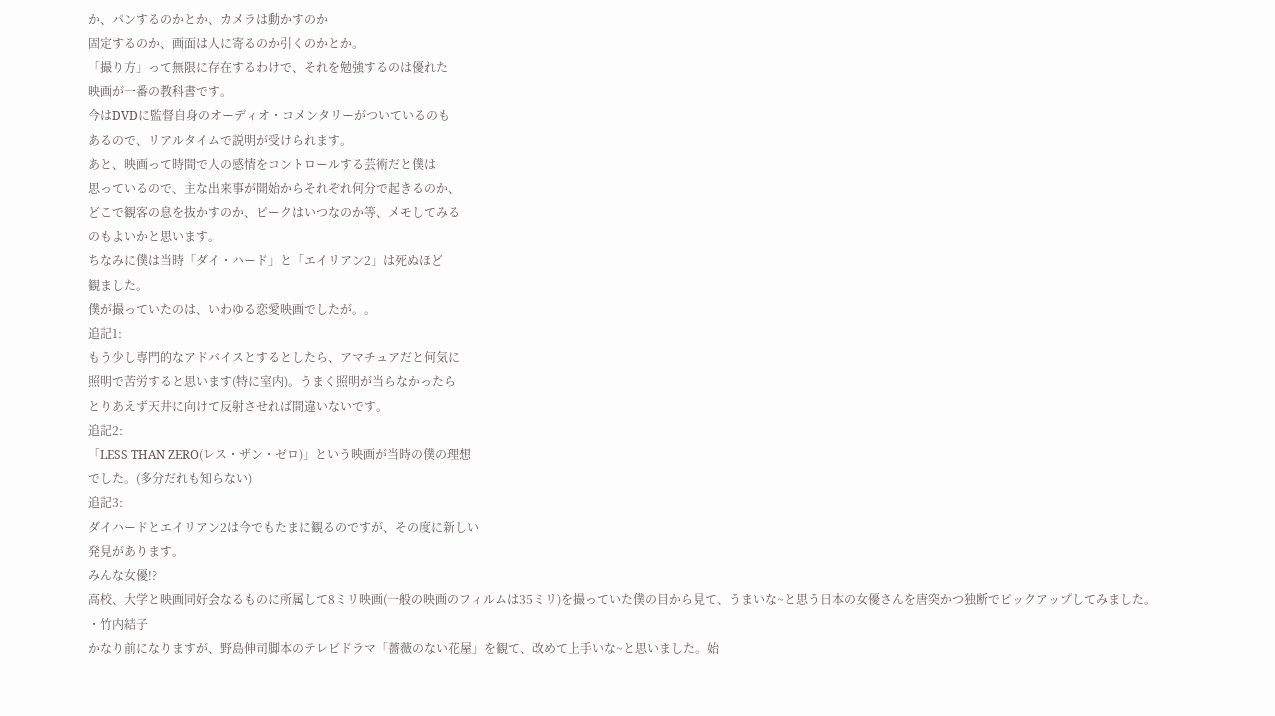か、パンするのかとか、カメラは動かすのか
固定するのか、画面は人に寄るのか引くのかとか。
「撮り方」って無限に存在するわけで、それを勉強するのは優れた
映画が一番の教科書です。
今はDVDに監督自身のオーディオ・コメンタリーがついているのも
あるので、リアルタイムで説明が受けられます。
あと、映画って時間で人の感情をコントロールする芸術だと僕は
思っているので、主な出来事が開始からそれぞれ何分で起きるのか、
どこで観客の息を抜かすのか、ピークはいつなのか等、メモしてみる
のもよいかと思います。
ちなみに僕は当時「ダイ・ハード」と「エイリアン2」は死ぬほど
観ました。
僕が撮っていたのは、いわゆる恋愛映画でしたが。。
追記1:
もう少し専門的なアドバイスとするとしたら、アマチュアだと何気に
照明で苦労すると思います(特に室内)。うまく照明が当らなかったら
とりあえず天井に向けて反射させれば間違いないです。
追記2:
「LESS THAN ZERO(レス・ザン・ゼロ)」という映画が当時の僕の理想
でした。(多分だれも知らない)
追記3:
ダイハードとエイリアン2は今でもたまに観るのですが、その度に新しい
発見があります。
みんな女優!?
高校、大学と映画同好会なるものに所属して8ミリ映画(一般の映画のフィルムは35ミリ)を撮っていた僕の目から見て、うまいな~と思う日本の女優さんを唐突かつ独断でピックアップしてみました。
・竹内結子
かなり前になりますが、野島伸司脚本のテレビドラマ「薔薇のない花屋」を観て、改めて上手いな~と思いました。始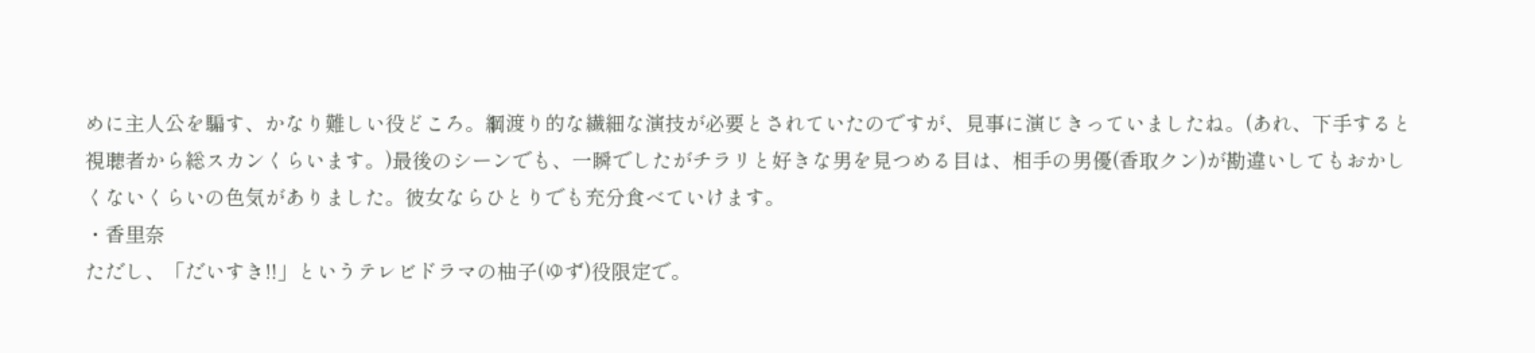めに主人公を騙す、かなり難しい役どころ。綱渡り的な繊細な演技が必要とされていたのですが、見事に演じきっていましたね。(あれ、下手すると視聴者から総スカンくらいます。)最後のシーンでも、一瞬でしたがチラリと好きな男を見つめる目は、相手の男優(香取クン)が勘違いしてもおかしくないくらいの色気がありました。彼女ならひとりでも充分食べていけます。
・香里奈
ただし、「だいすき!!」というテレビドラマの柚子(ゆず)役限定で。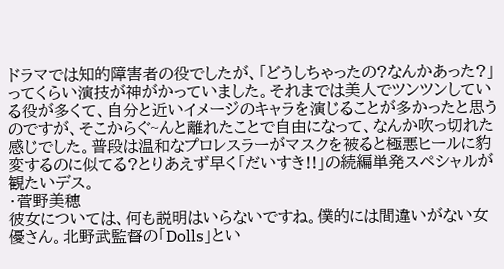ドラマでは知的障害者の役でしたが、「どうしちゃったの?なんかあった?」ってくらい演技が神がかっていました。それまでは美人でツンツンしている役が多くて、自分と近いイメージのキャラを演じることが多かったと思うのですが、そこからぐ~んと離れたことで自由になって、なんか吹っ切れた感じでした。普段は温和なプロレスラーがマスクを被ると極悪ヒールに豹変するのに似てる?とりあえず早く「だいすき!!」の続編単発スペシャルが観たいデス。
・菅野美穂
彼女については、何も説明はいらないですね。僕的には間違いがない女優さん。北野武監督の「Dolls」とい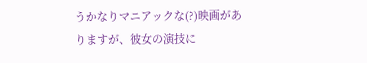うかなりマニアックな(?)映画がありますが、彼女の演技に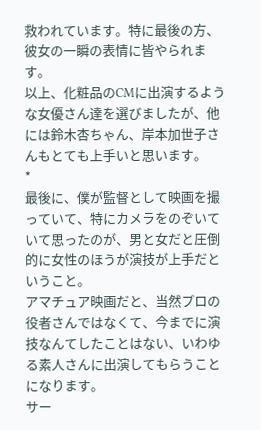救われています。特に最後の方、彼女の一瞬の表情に皆やられます。
以上、化粧品のCMに出演するような女優さん達を選びましたが、他には鈴木杏ちゃん、岸本加世子さんもとても上手いと思います。
*
最後に、僕が監督として映画を撮っていて、特にカメラをのぞいていて思ったのが、男と女だと圧倒的に女性のほうが演技が上手だということ。
アマチュア映画だと、当然プロの役者さんではなくて、今までに演技なんてしたことはない、いわゆる素人さんに出演してもらうことになります。
サー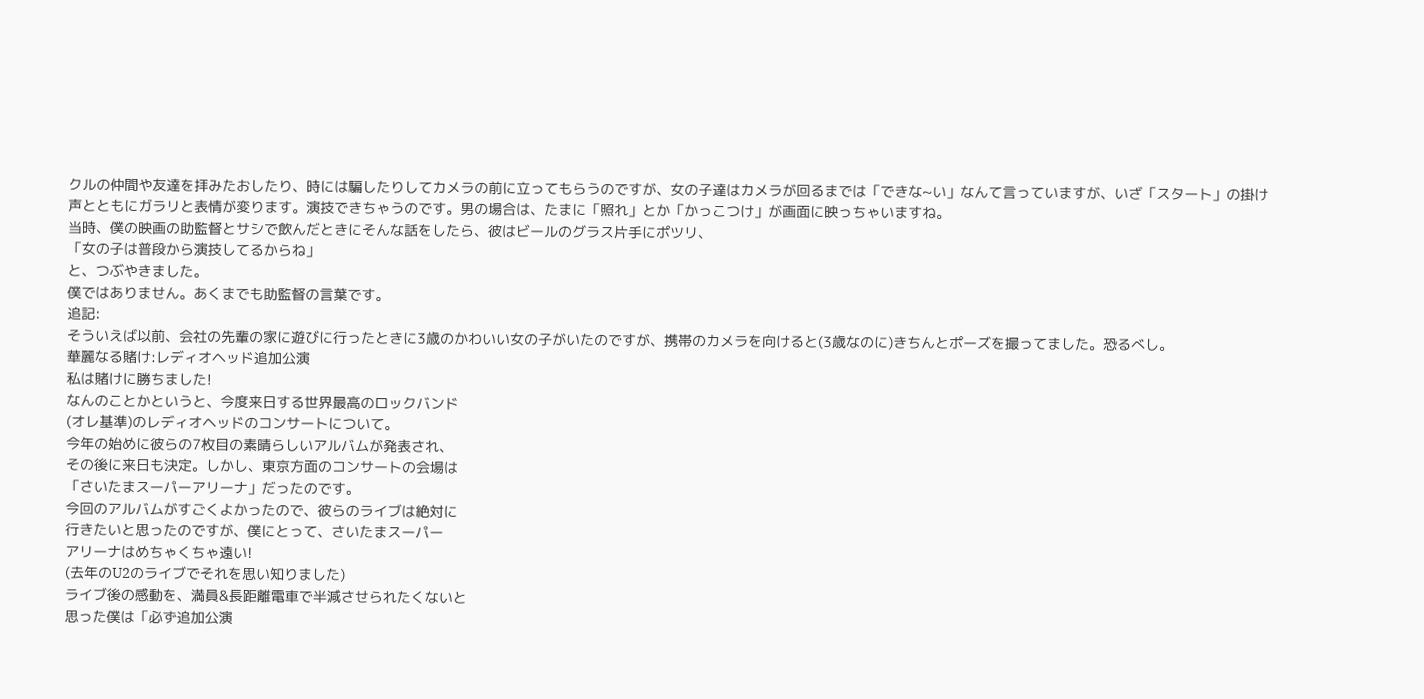クルの仲間や友達を拝みたおしたり、時には騙したりしてカメラの前に立ってもらうのですが、女の子達はカメラが回るまでは「できな~い」なんて言っていますが、いざ「スタート」の掛け声とともにガラリと表情が変ります。演技できちゃうのです。男の場合は、たまに「照れ」とか「かっこつけ」が画面に映っちゃいますね。
当時、僕の映画の助監督とサシで飲んだときにそんな話をしたら、彼はビールのグラス片手にポツリ、
「女の子は普段から演技してるからね」
と、つぶやきました。
僕ではありません。あくまでも助監督の言葉です。
追記:
そういえば以前、会社の先輩の家に遊びに行ったときに3歳のかわいい女の子がいたのですが、携帯のカメラを向けると(3歳なのに)きちんとポーズを撮ってました。恐るべし。
華麗なる賭け:レディオヘッド追加公演
私は賭けに勝ちました!
なんのことかというと、今度来日する世界最高のロックバンド
(オレ基準)のレディオヘッドのコンサートについて。
今年の始めに彼らの7枚目の素晴らしいアルバムが発表され、
その後に来日も決定。しかし、東京方面のコンサートの会場は
「さいたまスーパーアリーナ」だったのです。
今回のアルバムがすごくよかったので、彼らのライブは絶対に
行きたいと思ったのですが、僕にとって、さいたまスーパー
アリーナはめちゃくちゃ遠い!
(去年のU2のライブでそれを思い知りました)
ライブ後の感動を、満員&長距離電車で半減させられたくないと
思った僕は「必ず追加公演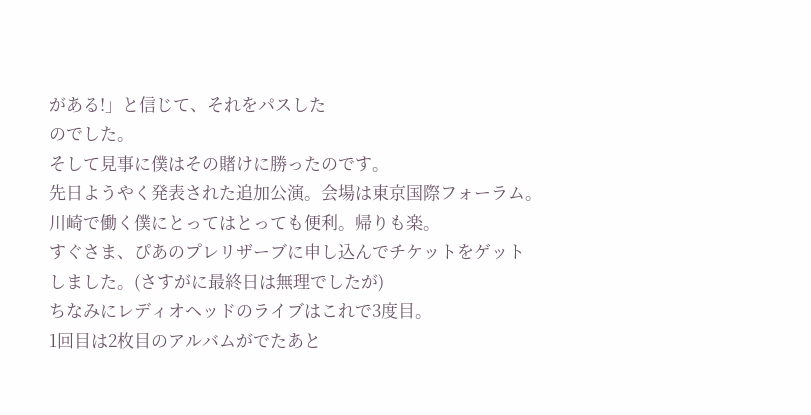がある!」と信じて、それをパスした
のでした。
そして見事に僕はその賭けに勝ったのです。
先日ようやく発表された追加公演。会場は東京国際フォーラム。
川崎で働く僕にとってはとっても便利。帰りも楽。
すぐさま、ぴあのプレリザーブに申し込んでチケットをゲット
しました。(さすがに最終日は無理でしたが)
ちなみにレディオヘッドのライブはこれで3度目。
1回目は2枚目のアルバムがでたあと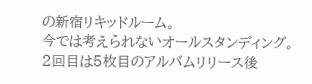の新宿リキッドルーム。
今では考えられないオールスタンディング。
2回目は5枚目のアルバムリリース後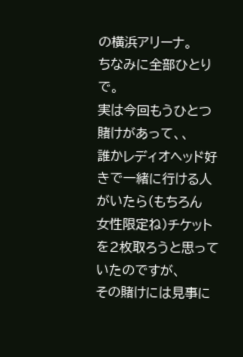の横浜アリーナ。
ちなみに全部ひとりで。
実は今回もうひとつ賭けがあって、、
誰かレディオヘッド好きで一緒に行ける人がいたら(もちろん
女性限定ね)チケットを2枚取ろうと思っていたのですが、
その賭けには見事に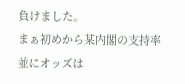負けました。
まぁ初めから某内閣の支持率並にオッズは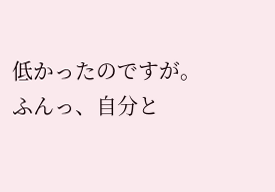低かったのですが。
ふんっ、自分と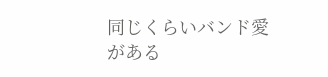同じくらいバンド愛がある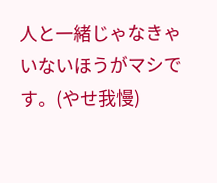人と一緒じゃなきゃ
いないほうがマシです。(やせ我慢)